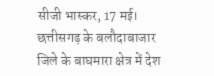सीजी भास्कर, 17 मई। छत्तीसगढ़ के बलौदाबाजार जिले के बाघमारा क्षेत्र में देश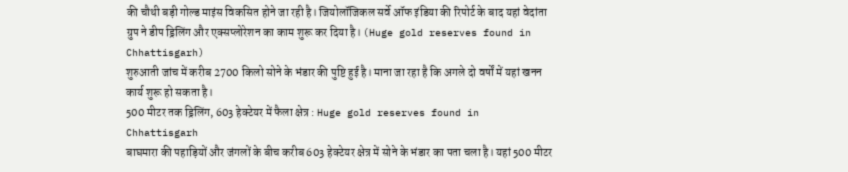की चौथी बड़ी गोल्ड माइंस विकसित होने जा रही है। जियोलॉजिकल सर्वे ऑफ इंडिया की रिपोर्ट के बाद यहां वेदांता ग्रुप ने डीप ड्रिलिंग और एक्सप्लोरेशन का काम शुरू कर दिया है। (Huge gold reserves found in Chhattisgarh)
शुरुआती जांच में करीब 2700 किलो सोने के भंडार की पुष्टि हुई है। माना जा रहा है कि अगले दो वर्षों में यहां खनन कार्य शुरू हो सकता है।
500 मीटर तक ड्रिलिंग, 603 हेक्टेयर में फैला क्षेत्र : Huge gold reserves found in Chhattisgarh
बाघमारा की पहाड़ियों और जंगलों के बीच करीब 603 हेक्टेयर क्षेत्र में सोने के भंडार का पता चला है। यहां 500 मीटर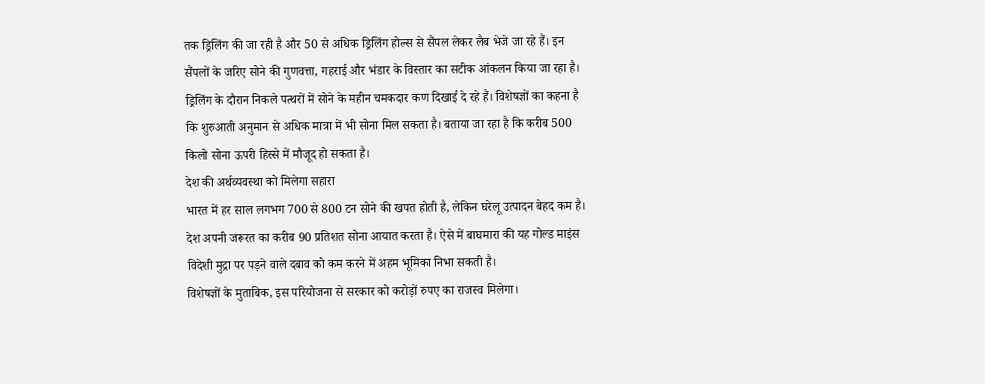तक ड्रिलिंग की जा रही है और 50 से अधिक ड्रिलिंग होल्स से सैंपल लेकर लैब भेजे जा रहे हैं। इन सैंपलों के जरिए सोने की गुणवत्ता, गहराई और भंडार के विस्तार का सटीक आंकलन किया जा रहा है।
ड्रिलिंग के दौरान निकले पत्थरों में सोने के महीन चमकदार कण दिखाई दे रहे हैं। विशेषज्ञों का कहना है कि शुरुआती अनुमान से अधिक मात्रा में भी सोना मिल सकता है। बताया जा रहा है कि करीब 500 किलो सोना ऊपरी हिस्से में मौजूद हो सकता है।
देश की अर्थव्यवस्था को मिलेगा सहारा
भारत में हर साल लगभग 700 से 800 टन सोने की खपत होती है, लेकिन घरेलू उत्पादन बेहद कम है। देश अपनी जरूरत का करीब 90 प्रतिशत सोना आयात करता है। ऐसे में बाघमारा की यह गोल्ड माइंस विदेशी मुद्रा पर पड़ने वाले दबाव को कम करने में अहम भूमिका निभा सकती है।
विशेषज्ञों के मुताबिक, इस परियोजना से सरकार को करोड़ों रुपए का राजस्व मिलेगा।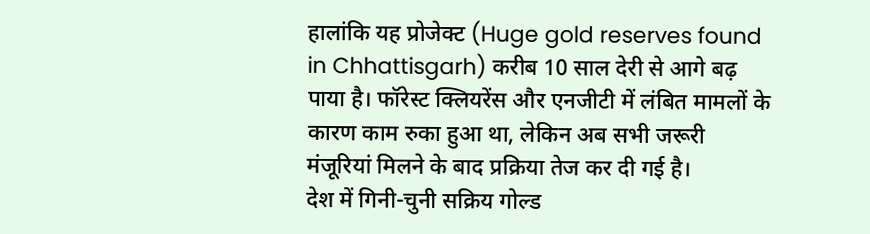हालांकि यह प्रोजेक्ट (Huge gold reserves found in Chhattisgarh) करीब 10 साल देरी से आगे बढ़ पाया है। फॉरेस्ट क्लियरेंस और एनजीटी में लंबित मामलों के कारण काम रुका हुआ था, लेकिन अब सभी जरूरी मंजूरियां मिलने के बाद प्रक्रिया तेज कर दी गई है।
देश में गिनी-चुनी सक्रिय गोल्ड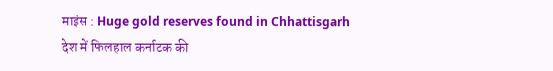माइंस : Huge gold reserves found in Chhattisgarh
देश में फिलहाल कर्नाटक की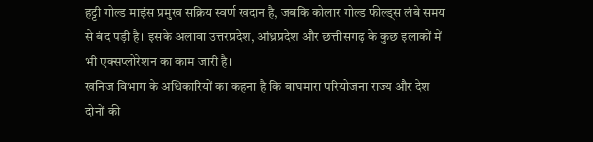हट्टी गोल्ड माइंस प्रमुख सक्रिय स्वर्ण खदान है, जबकि कोलार गोल्ड फील्ड्स लंबे समय से बंद पड़ी है। इसके अलावा उत्तरप्रदेश, आंध्रप्रदेश और छत्तीसगढ़ के कुछ इलाकों में भी एक्सप्लोरेशन का काम जारी है।
खनिज विभाग के अधिकारियों का कहना है कि बाघमारा परियोजना राज्य और देश दोनों की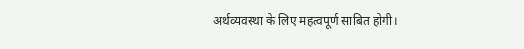अर्थव्यवस्था के लिए महत्वपूर्ण साबित होगी।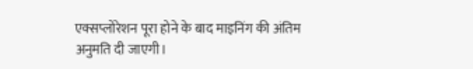एक्सप्लोरेशन पूरा होने के बाद माइनिंग की अंतिम अनुमति दी जाएगी।